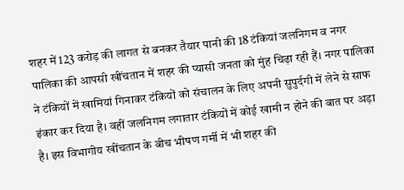शहर में 123 करोड़ की लागत से बनकर तैयार पानी की 18 टंकियां जलनिगम व नगर पालिका की आपसी खींचतान में शहर की प्यासी जनता को मुंह चिढ़ा रही हैं। नगर पालिका ने टंकियों में खामियां गिनाकर टंकियों को संचालन के लिए अपनी सुपुर्दगी में लेने से साफ इंकार कर दिया है। वहीं जलनिगम लगातार टंकियों में कोई खामी न होने की बात पर अड़ा है। इस विभागीय खींचतान के बीच भीषण गर्मी में भी शहर की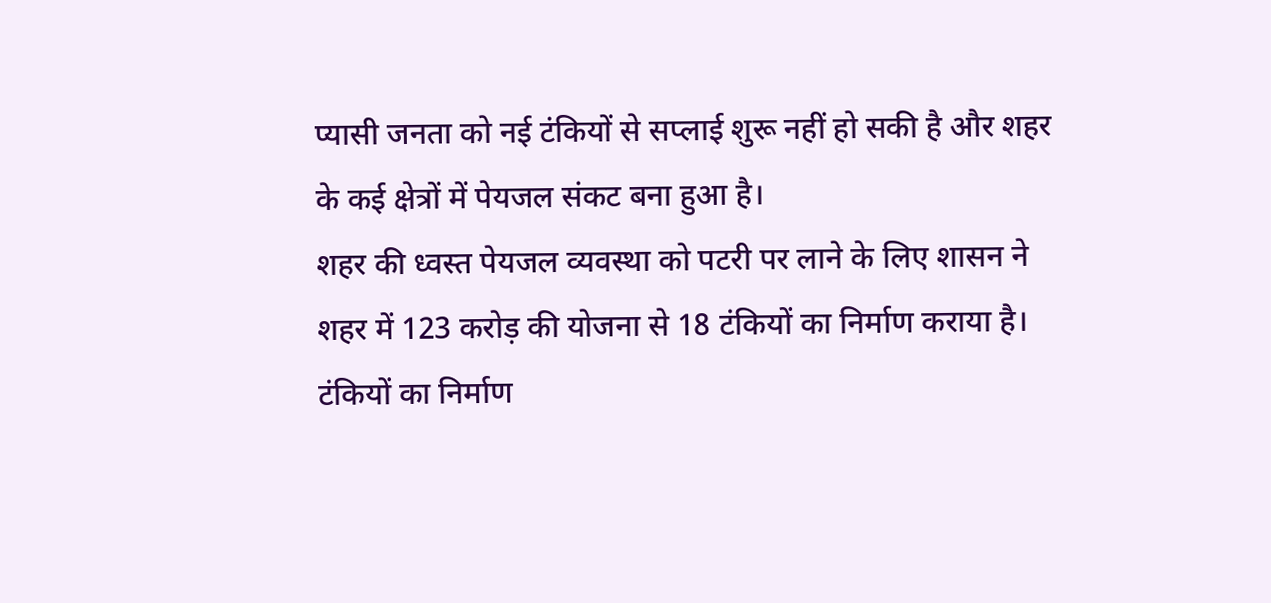प्यासी जनता को नई टंकियों से सप्लाई शुरू नहीं हो सकी है और शहर के कई क्षेत्रों में पेयजल संकट बना हुआ है।
शहर की ध्वस्त पेयजल व्यवस्था को पटरी पर लाने के लिए शासन ने शहर में 123 करोड़ की योजना से 18 टंकियों का निर्माण कराया है। टंकियों का निर्माण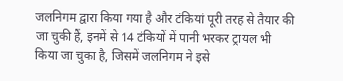जलनिगम द्वारा किया गया है और टंकियां पूरी तरह से तैयार की जा चुकी हैं, इनमें से 14 टंकियों में पानी भरकर ट्रायल भी किया जा चुका है, जिसमें जलनिगम ने इसे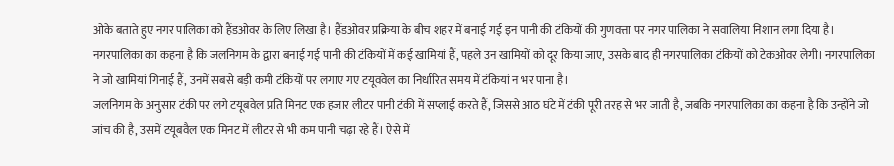ओके बताते हुए नगर पालिका को हैंडओवर के लिए लिखा है। हैंडओवर प्रक्रिया के बीच शहर में बनाई गई इन पानी की टंकियों की गुणवत्ता पर नगर पालिका ने सवालिया निशान लगा दिया है।
नगरपालिका का कहना है कि जलनिगम के द्वारा बनाई गई पानी की टंकियों में कई खामियां हैं, पहले उन खामियों को दूर किया जाए, उसके बाद ही नगरपालिका टंकियों को टेकओवर लेगी। नगरपालिका ने जो खामियां गिनाई हैं, उनमें सबसे बड़ी कमी टंकियों पर लगाए गए टयूववेल का निर्धारित समय में टंकियां न भर पाना है।
जलनिगम के अनुसार टंकी पर लगे टयूबवेल प्रति मिनट एक हजार लीटर पानी टंकी में सप्लाई करते हैं, जिससे आठ घंटे में टंकी पूरी तरह से भर जाती है, जबकि नगरपालिका का कहना है कि उन्होंने जो जांच की है, उसमें टयूबवैल एक मिनट में लीटर से भी कम पानी चढ़ा रहे हैं। ऐसे में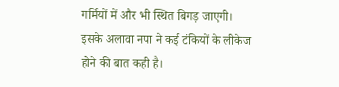गर्मियों में और भी स्थित बिगड़ जाएगी। इसके अलावा नपा ने कई टंकियों के लीकेज होने की बात कही है।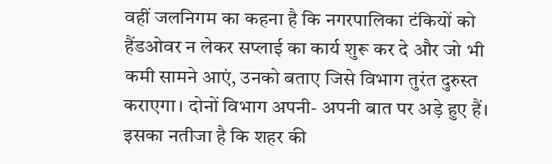वहीं जलनिगम का कहना है कि नगरपालिका टंकियों को हैंडओवर न लेकर सप्लाई का कार्य शुरू कर दे और जो भी कमी सामने आएं, उनको बताए जिसे विभाग तुरंत दुरुस्त कराएगा। दोनों विभाग अपनी- अपनी बात पर अड़े हुए हैं। इसका नतीजा है कि शहर की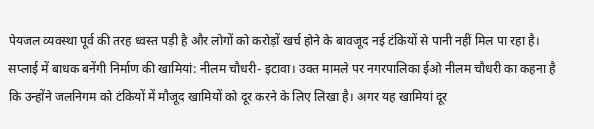पेयजल व्यवस्था पूर्व की तरह ध्वस्त पड़ी है और लोगों को करोड़ों खर्च होने के बावजूद नई टंकियों से पानी नहीं मिल पा रहा है।
सप्लाई में बाधक बनेंगी निर्माण की खामियां: नीलम चौधरी- इटावा। उक्त मामले पर नगरपालिका ईओ नीलम चौधरी का कहना है कि उन्होंने जलनिगम को टंकियों में मौजूद खामियों को दूर करने के लिए लिखा है। अगर यह खामियां दूर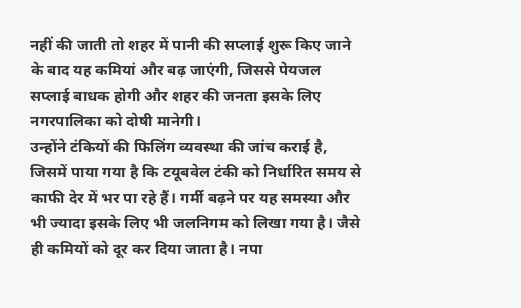नहीं की जाती तो शहर में पानी की सप्लाई शुरू किए जाने के बाद यह कमियां और बढ़ जाएंगी, जिससे पेयजल सप्लाई बाधक होगी और शहर की जनता इसके लिए नगरपालिका को दोषी मानेगी।
उन्होंने टंकियों की फिलिंग व्यवस्था की जांच कराई है, जिसमें पाया गया है कि टयूबवेल टंकी को निर्धारित समय से काफी देर में भर पा रहे हैं। गर्मी बढ़ने पर यह समस्या और भी ज्यादा इसके लिए भी जलनिगम को लिखा गया है। जैसे ही कमियों को दूर कर दिया जाता है। नपा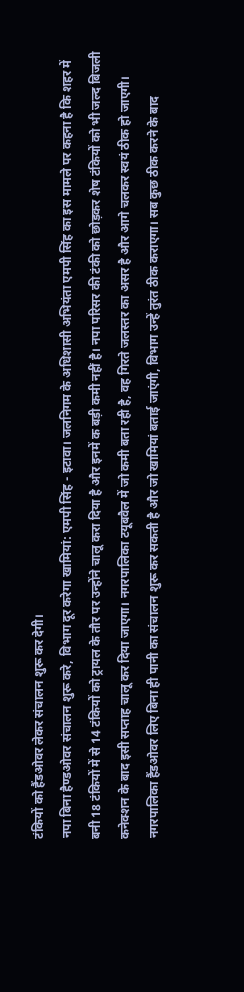टंकियों को हैंडओवर लेकर संचालन शुरू कर देगी।
नपा बिना हैण्डओवर संचालन शुरू करे, विभाग दूर करेगा खामियां: एमपी सिंह - इटावा। जलनिगम के अधिशासी अभियंता एमपी सिंह का इस मामले पर कहना है कि शहर में बनी 18 टंकियों में से 14 टंकियों को ट्रायल के तौर पर उन्होंने चालू करा दिया है और इनमें क बड़ी कमी नहीं है। नपा परिसर की टंकी को छोड़कर शेष टंकियों को भी जल्द बिजली कनेक्शन के बाद इसी सप्ताह चालू कर दिया जाएगा। नगरपालिका टयूबवैल में जो कमी बता रही है, वह गिरते जलस्तर का असर है और आगे चलकर स्वयं ठीक हो जाएगी।
नगरपालिका हैंडओवर लिए बिना ही पानी का संचालन शुरू कर सकती है और जो खामियां बताई जाएंगी, विभाग उन्हें तुरंत ठीक कराएगा। सब कुछ ठीक करने के बाद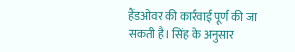हैंडओवर की कार्रवाई पूर्ण की जा सकती है। सिंह के अनुसार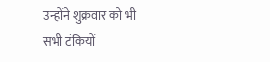उन्होंने शुक्रवार को भी सभी टंकियों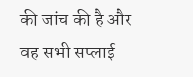की जांच की है और वह सभी सप्लाई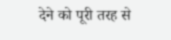देने को पूरी तरह से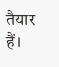तैयार हैं।